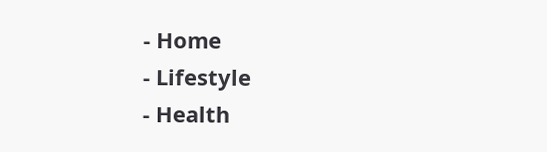- Home
- Lifestyle
- Health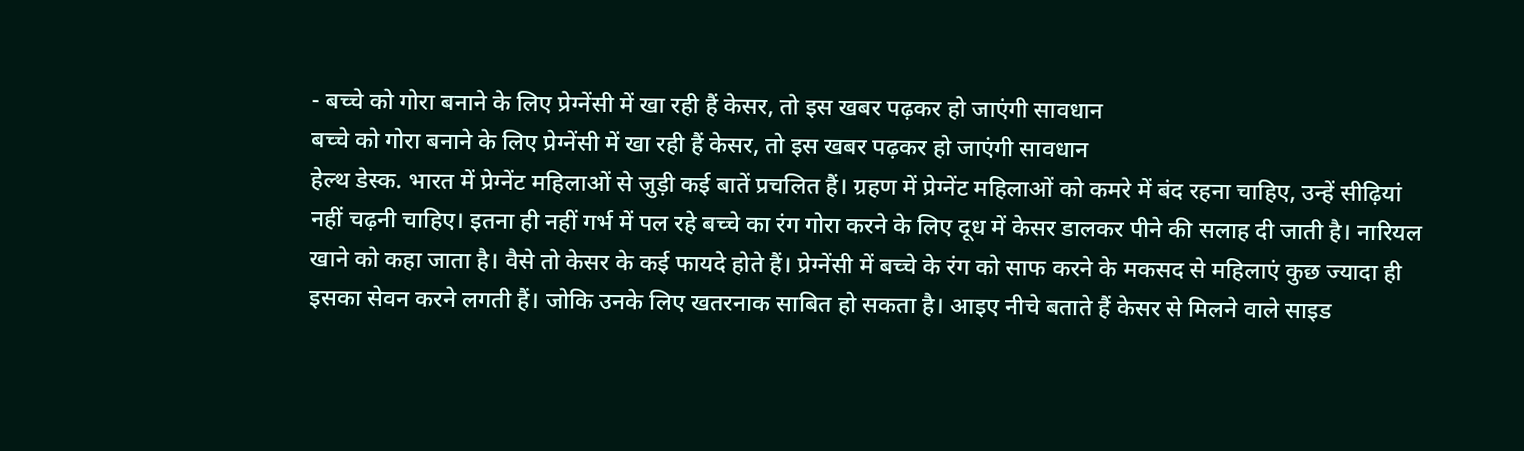- बच्चे को गोरा बनाने के लिए प्रेग्नेंसी में खा रही हैं केसर, तो इस खबर पढ़कर हो जाएंगी सावधान
बच्चे को गोरा बनाने के लिए प्रेग्नेंसी में खा रही हैं केसर, तो इस खबर पढ़कर हो जाएंगी सावधान
हेल्थ डेस्क. भारत में प्रेग्नेंट महिलाओं से जुड़ी कई बातें प्रचलित हैं। ग्रहण में प्रेग्नेंट महिलाओं को कमरे में बंद रहना चाहिए, उन्हें सीढ़ियां नहीं चढ़नी चाहिए। इतना ही नहीं गर्भ में पल रहे बच्चे का रंग गोरा करने के लिए दूध में केसर डालकर पीने की सलाह दी जाती है। नारियल खाने को कहा जाता है। वैसे तो केसर के कई फायदे होते हैं। प्रेग्नेंसी में बच्चे के रंग को साफ करने के मकसद से महिलाएं कुछ ज्यादा ही इसका सेवन करने लगती हैं। जोकि उनके लिए खतरनाक साबित हो सकता है। आइए नीचे बताते हैं केसर से मिलने वाले साइड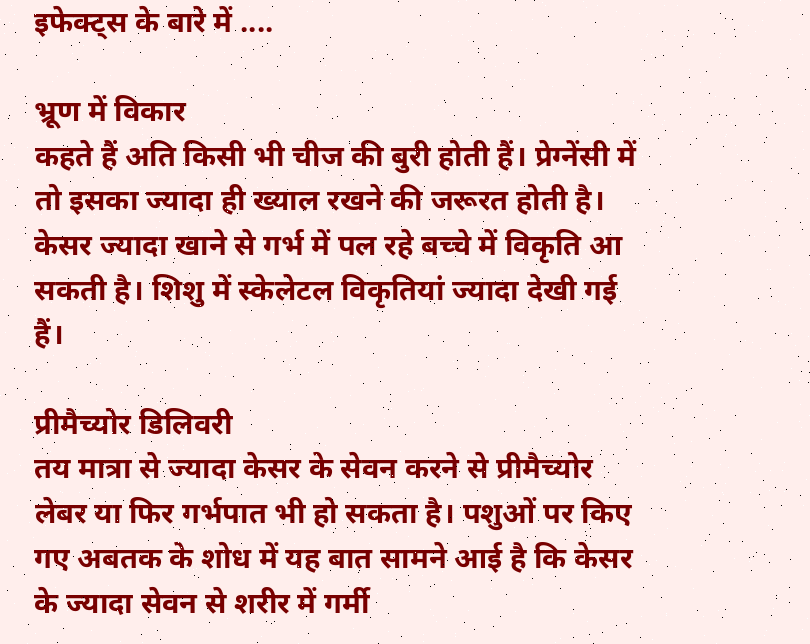इफेक्ट्स के बारे में ....

भ्रूण में विकार
कहते हैं अति किसी भी चीज की बुरी होती हैं। प्रेग्नेंसी में तो इसका ज्यादा ही ख्याल रखने की जरूरत होती है। केसर ज्यादा खाने से गर्भ में पल रहे बच्चे में विकृति आ सकती है। शिशु में स्केलेटल विकृतियां ज्यादा देखी गई हैं।

प्रीमैच्योर डिलिवरी
तय मात्रा से ज्यादा केसर के सेवन करने से प्रीमैच्योर लेबर या फिर गर्भपात भी हो सकता है। पशुओं पर किए गए अबतक के शोध में यह बात सामने आई है कि केसर के ज्यादा सेवन से शरीर में गर्मी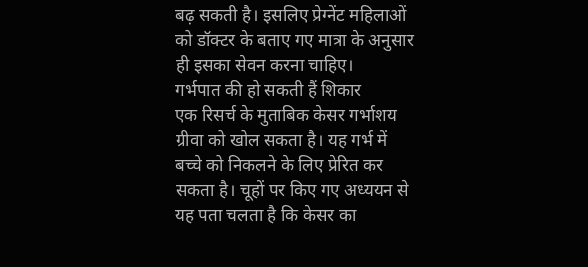बढ़ सकती है। इसलिए प्रेग्नेंट महिलाओं को डॉक्टर के बताए गए मात्रा के अनुसार ही इसका सेवन करना चाहिए।
गर्भपात की हो सकती हैं शिकार
एक रिसर्च के मुताबिक केसर गर्भाशय ग्रीवा को खोल सकता है। यह गर्भ में बच्चे को निकलने के लिए प्रेरित कर सकता है। चूहों पर किए गए अध्ययन से यह पता चलता है कि केसर का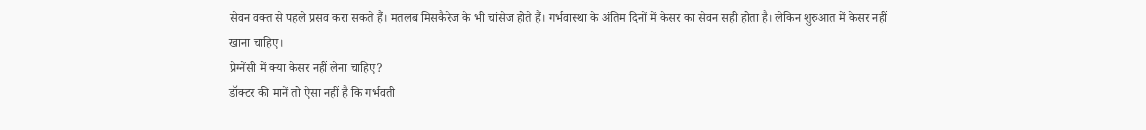सेवन वक्त से पहले प्रसव करा सकते हैं। मतलब मिसकैरेज के भी चांसेज होते हैं। गर्भवास्था के अंतिम दिनों में केसर का सेवन सही होता है। लेकिन शुरुआत में केसर नहीं खाना चाहिए।
प्रेग्नेंसी में क्या केसर नहीं लेना चाहिए?
डॉक्टर की मानें तो ऐसा नहीं है कि गर्भवती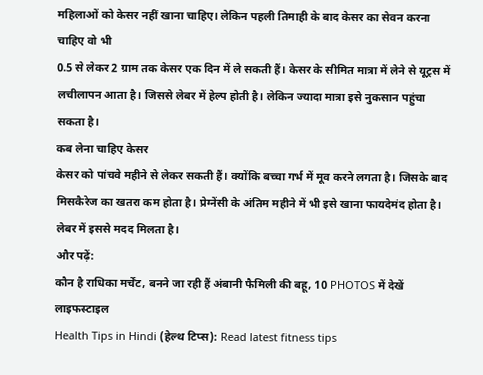महिलाओं को केसर नहीं खाना चाहिए। लेकिन पहली तिमाही के बाद केसर का सेवन करना चाहिए वो भी
0.5 से लेकर 2 ग्राम तक केसर एक दिन में ले सकती हैं। केसर के सीमित मात्रा में लेने से यूट्रस में लचीलापन आता है। जिससे लेबर में हेल्प होती है। लेकिन ज्यादा मात्रा इसे नुकसान पहुंचा सकता है।
कब लेना चाहिए केसर
केसर को पांचवे महीने से लेकर सकती हैं। क्योंकि बच्चा गर्भ में मूव करने लगता है। जिसके बाद मिसकैरेज का खतरा कम होता है। प्रेग्नेंसी के अंतिम महीने में भी इसे खाना फायदेमंद होता है। लेबर में इससे मदद मिलता है।
और पढ़ें:
कौन है राधिका मर्चेंट, बनने जा रही हैं अंबानी फैमिली की बहू, 10 PHOTOS में देखें लाइफस्टाइल
Health Tips in Hindi (हेल्थ टिप्स): Read latest fitness tips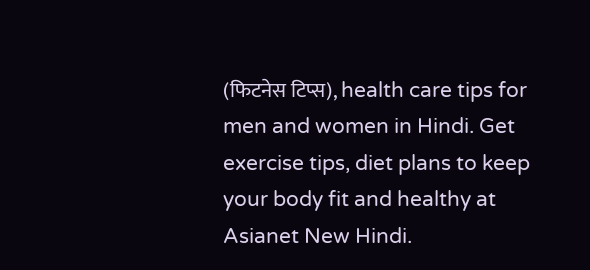(फिटनेस टिप्स), health care tips for men and women in Hindi. Get exercise tips, diet plans to keep your body fit and healthy at Asianet New Hindi.